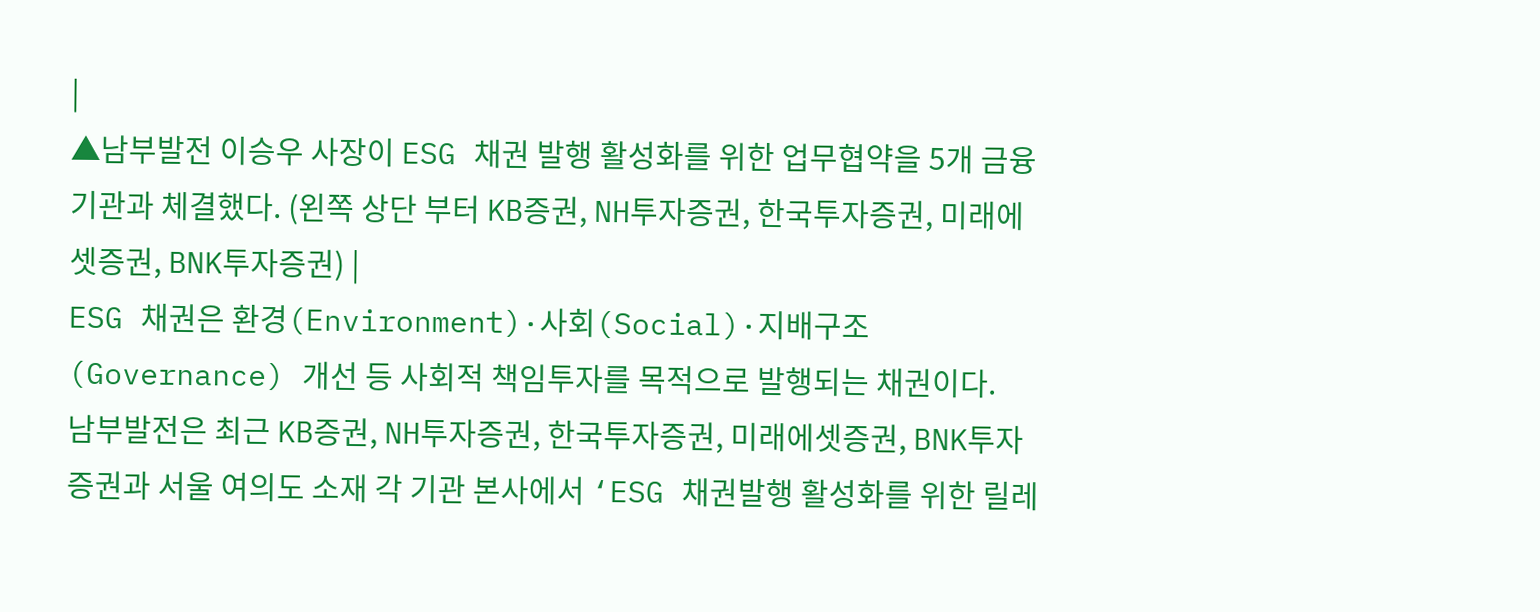|
▲남부발전 이승우 사장이 ESG 채권 발행 활성화를 위한 업무협약을 5개 금융기관과 체결했다. (왼쪽 상단 부터 KB증권, NH투자증권, 한국투자증권, 미래에셋증권, BNK투자증권) |
ESG 채권은 환경(Environment)·사회(Social)·지배구조(Governance) 개선 등 사회적 책임투자를 목적으로 발행되는 채권이다.
남부발전은 최근 KB증권, NH투자증권, 한국투자증권, 미래에셋증권, BNK투자증권과 서울 여의도 소재 각 기관 본사에서 ‘ESG 채권발행 활성화를 위한 릴레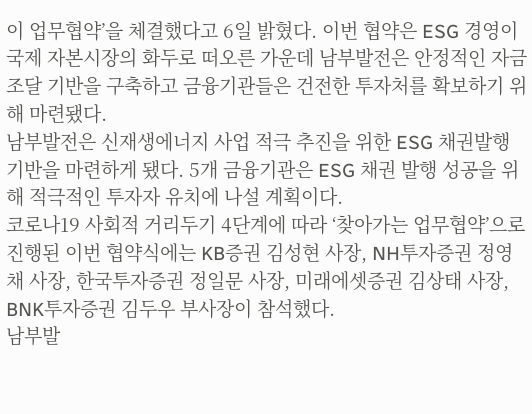이 업무협약’을 체결했다고 6일 밝혔다. 이번 협약은 ESG 경영이 국제 자본시장의 화두로 떠오른 가운데 남부발전은 안정적인 자금조달 기반을 구축하고 금융기관들은 건전한 투자처를 확보하기 위해 마련됐다.
남부발전은 신재생에너지 사업 적극 추진을 위한 ESG 채권발행 기반을 마련하게 됐다. 5개 금융기관은 ESG 채권 발행 성공을 위해 적극적인 투자자 유치에 나설 계획이다.
코로나19 사회적 거리두기 4단계에 따라 ‘찾아가는 업무협약’으로 진행된 이번 협약식에는 KB증권 김성현 사장, NH투자증권 정영채 사장, 한국투자증권 정일문 사장, 미래에셋증권 김상태 사장, BNK투자증권 김두우 부사장이 참석했다.
남부발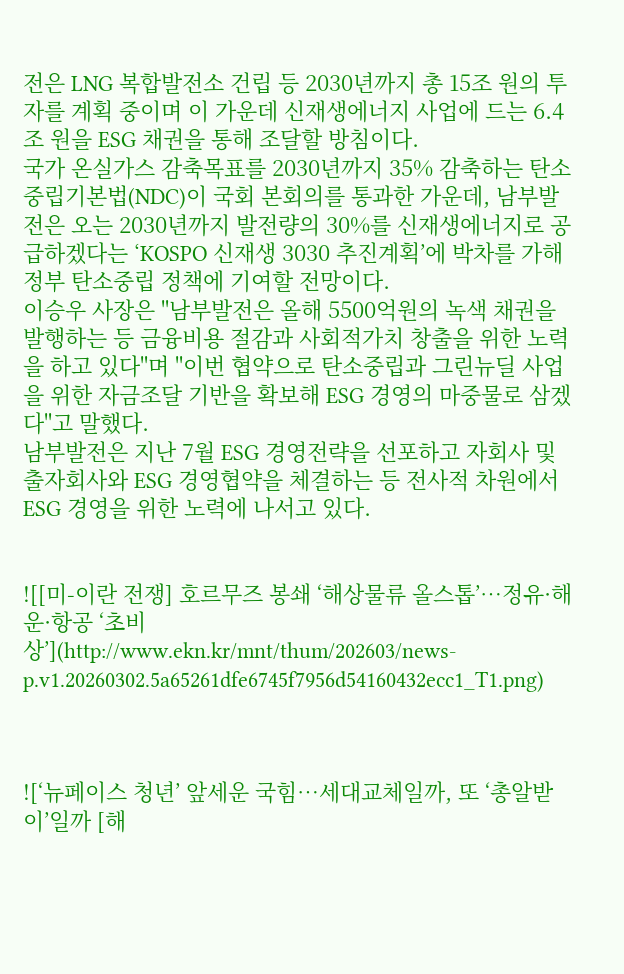전은 LNG 복합발전소 건립 등 2030년까지 총 15조 원의 투자를 계획 중이며 이 가운데 신재생에너지 사업에 드는 6.4조 원을 ESG 채권을 통해 조달할 방침이다.
국가 온실가스 감축목표를 2030년까지 35% 감축하는 탄소중립기본법(NDC)이 국회 본회의를 통과한 가운데, 남부발전은 오는 2030년까지 발전량의 30%를 신재생에너지로 공급하겠다는 ‘KOSPO 신재생 3030 추진계획’에 박차를 가해 정부 탄소중립 정책에 기여할 전망이다.
이승우 사장은 "남부발전은 올해 5500억원의 녹색 채권을 발행하는 등 금융비용 절감과 사회적가치 창출을 위한 노력을 하고 있다"며 "이번 협약으로 탄소중립과 그린뉴딜 사업을 위한 자금조달 기반을 확보해 ESG 경영의 마중물로 삼겠다"고 말했다.
남부발전은 지난 7월 ESG 경영전략을 선포하고 자회사 및 출자회사와 ESG 경영협약을 체결하는 등 전사적 차원에서 ESG 경영을 위한 노력에 나서고 있다.


![[미-이란 전쟁] 호르무즈 봉쇄 ‘해상물류 올스톱’…정유·해운·항공 ‘초비상’](http://www.ekn.kr/mnt/thum/202603/news-p.v1.20260302.5a65261dfe6745f7956d54160432ecc1_T1.png)



![‘뉴페이스 청년’ 앞세운 국힘…세대교체일까, 또 ‘총알받이’일까 [해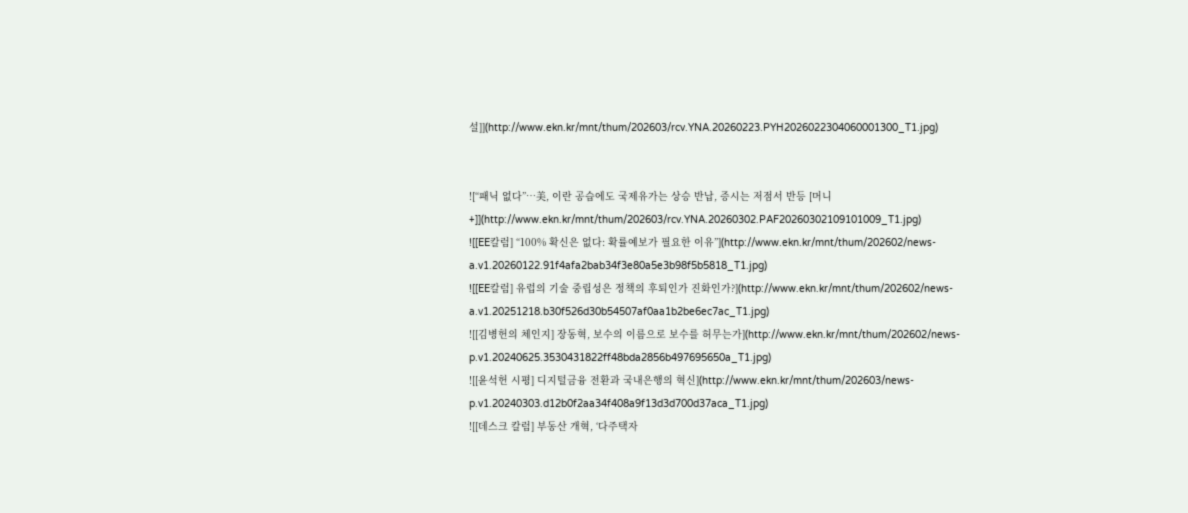설]](http://www.ekn.kr/mnt/thum/202603/rcv.YNA.20260223.PYH2026022304060001300_T1.jpg)


![“패닉 없다”…美, 이란 공습에도 국제유가는 상승 반납, 증시는 저점서 반등 [머니+]](http://www.ekn.kr/mnt/thum/202603/rcv.YNA.20260302.PAF20260302109101009_T1.jpg)
![[EE칼럼] “100% 확신은 없다: 확률예보가 필요한 이유”](http://www.ekn.kr/mnt/thum/202602/news-a.v1.20260122.91f4afa2bab34f3e80a5e3b98f5b5818_T1.jpg)
![[EE칼럼] 유럽의 기술 중립성은 정책의 후퇴인가 진화인가?](http://www.ekn.kr/mnt/thum/202602/news-a.v1.20251218.b30f526d30b54507af0aa1b2be6ec7ac_T1.jpg)
![[김병헌의 체인지] 장동혁, 보수의 이름으로 보수를 허무는가](http://www.ekn.kr/mnt/thum/202602/news-p.v1.20240625.3530431822ff48bda2856b497695650a_T1.jpg)
![[윤석헌 시평] 디지털금융 전환과 국내은행의 혁신](http://www.ekn.kr/mnt/thum/202603/news-p.v1.20240303.d12b0f2aa34f408a9f13d3d700d37aca_T1.jpg)
![[데스크 칼럼] 부동산 개혁, ‘다주택자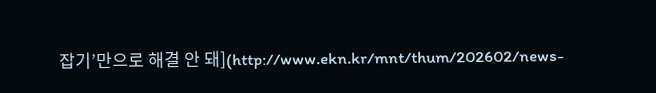잡기’만으로 해결 안 돼](http://www.ekn.kr/mnt/thum/202602/news-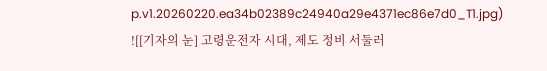p.v1.20260220.ea34b02389c24940a29e4371ec86e7d0_T1.jpg)
![[기자의 눈] 고령운전자 시대, 제도 정비 서둘러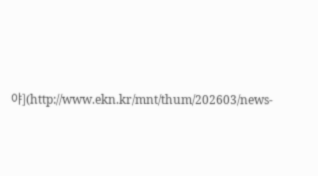야](http://www.ekn.kr/mnt/thum/202603/news-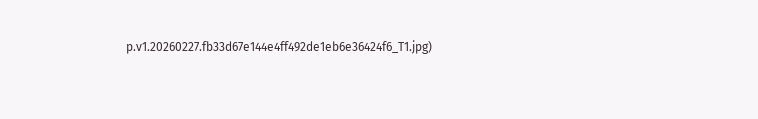p.v1.20260227.fb33d67e144e4ff492de1eb6e36424f6_T1.jpg)